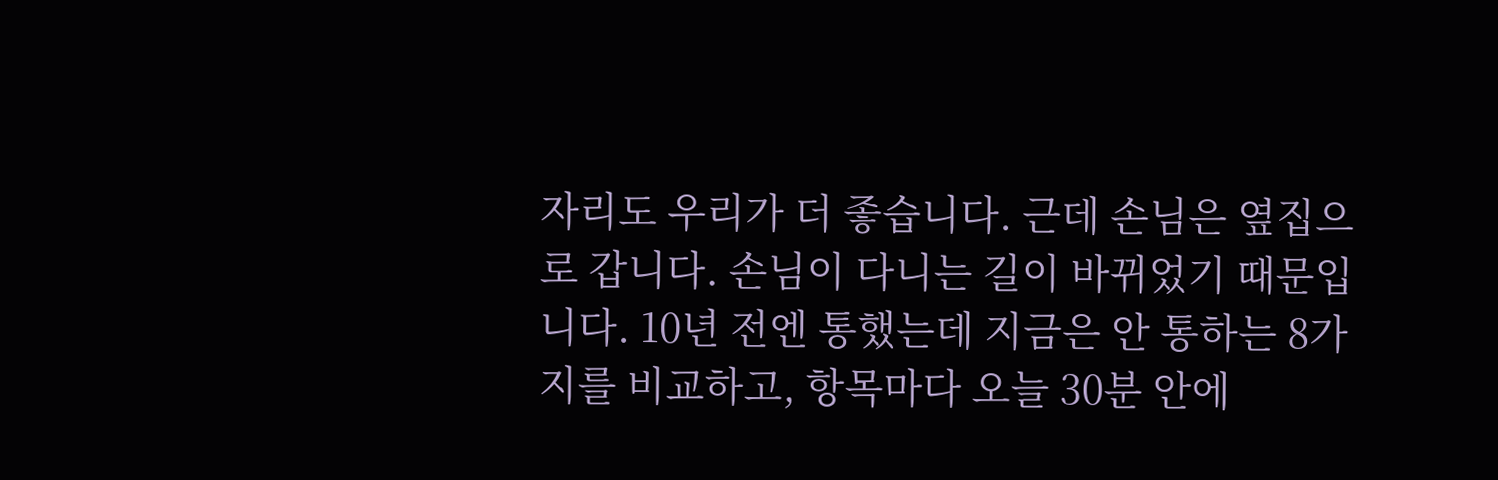자리도 우리가 더 좋습니다. 근데 손님은 옆집으로 갑니다. 손님이 다니는 길이 바뀌었기 때문입니다. 10년 전엔 통했는데 지금은 안 통하는 8가지를 비교하고, 항목마다 오늘 30분 안에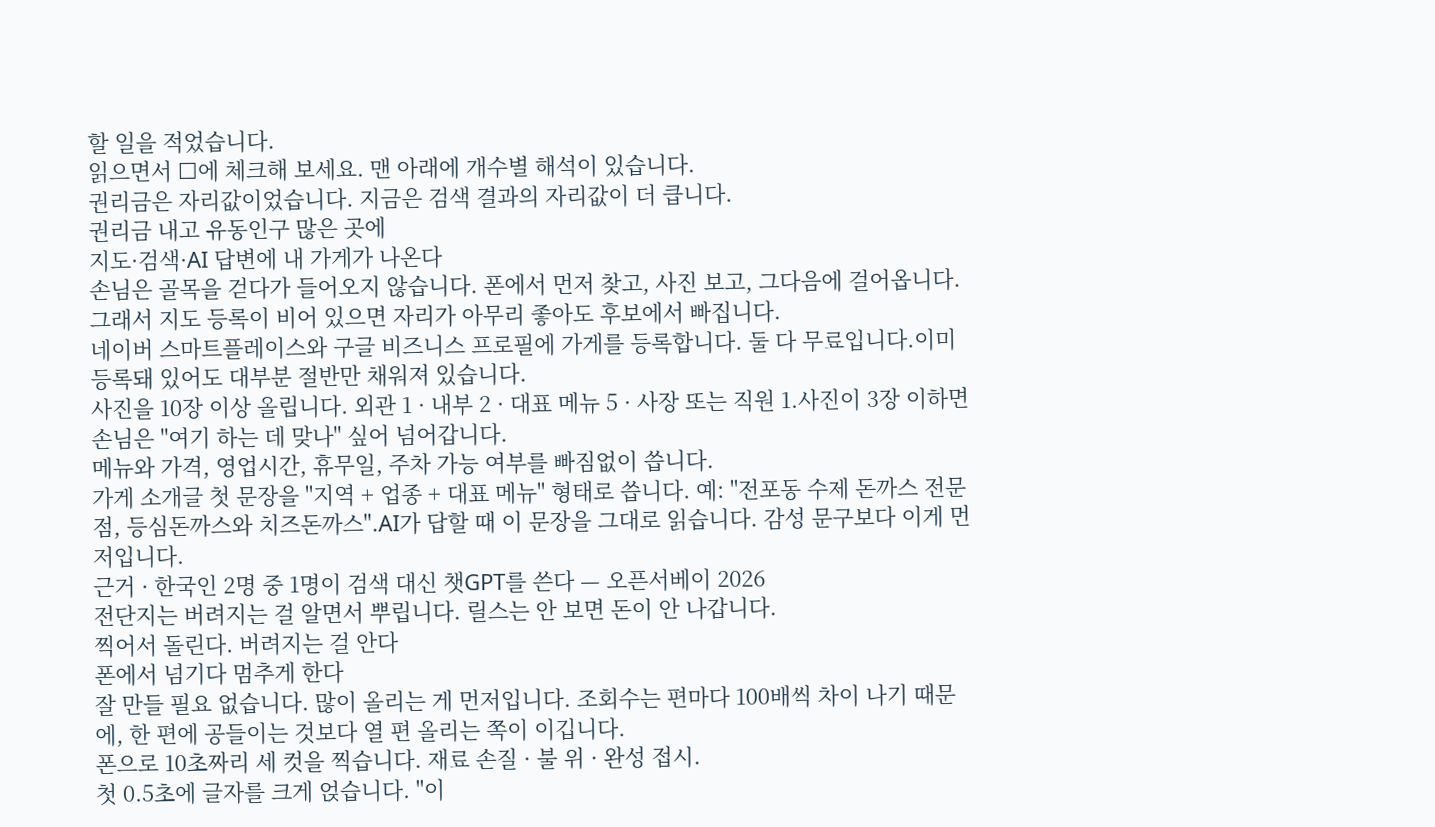할 일을 적었습니다.
읽으면서 ☐에 체크해 보세요. 맨 아래에 개수별 해석이 있습니다.
권리금은 자리값이었습니다. 지금은 검색 결과의 자리값이 더 큽니다.
권리금 내고 유동인구 많은 곳에
지도·검색·AI 답변에 내 가게가 나온다
손님은 골목을 걷다가 들어오지 않습니다. 폰에서 먼저 찾고, 사진 보고, 그다음에 걸어옵니다. 그래서 지도 등록이 비어 있으면 자리가 아무리 좋아도 후보에서 빠집니다.
네이버 스마트플레이스와 구글 비즈니스 프로필에 가게를 등록합니다. 둘 다 무료입니다.이미 등록돼 있어도 대부분 절반만 채워져 있습니다.
사진을 10장 이상 올립니다. 외관 1 · 내부 2 · 대표 메뉴 5 · 사장 또는 직원 1.사진이 3장 이하면 손님은 "여기 하는 데 맞나" 싶어 넘어갑니다.
메뉴와 가격, 영업시간, 휴무일, 주차 가능 여부를 빠짐없이 씁니다.
가게 소개글 첫 문장을 "지역 + 업종 + 대표 메뉴" 형태로 씁니다. 예: "전포동 수제 돈까스 전문점, 등심돈까스와 치즈돈까스".AI가 답할 때 이 문장을 그대로 읽습니다. 감성 문구보다 이게 먼저입니다.
근거 · 한국인 2명 중 1명이 검색 대신 챗GPT를 쓴다 — 오픈서베이 2026
전단지는 버려지는 걸 알면서 뿌립니다. 릴스는 안 보면 돈이 안 나갑니다.
찍어서 돌린다. 버려지는 걸 안다
폰에서 넘기다 멈추게 한다
잘 만들 필요 없습니다. 많이 올리는 게 먼저입니다. 조회수는 편마다 100배씩 차이 나기 때문에, 한 편에 공들이는 것보다 열 편 올리는 쪽이 이깁니다.
폰으로 10초짜리 세 컷을 찍습니다. 재료 손질 · 불 위 · 완성 접시.
첫 0.5초에 글자를 크게 얹습니다. "이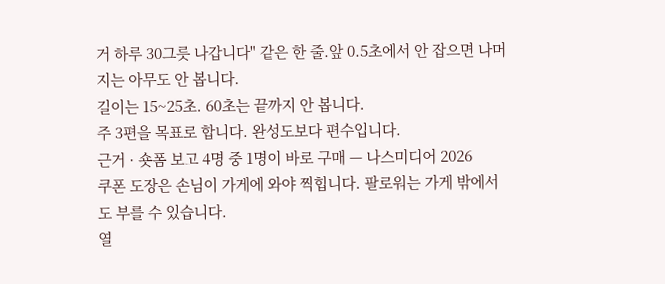거 하루 30그릇 나갑니다" 같은 한 줄.앞 0.5초에서 안 잡으면 나머지는 아무도 안 봅니다.
길이는 15~25초. 60초는 끝까지 안 봅니다.
주 3편을 목표로 합니다. 완성도보다 편수입니다.
근거 · 숏폼 보고 4명 중 1명이 바로 구매 — 나스미디어 2026
쿠폰 도장은 손님이 가게에 와야 찍힙니다. 팔로워는 가게 밖에서도 부를 수 있습니다.
열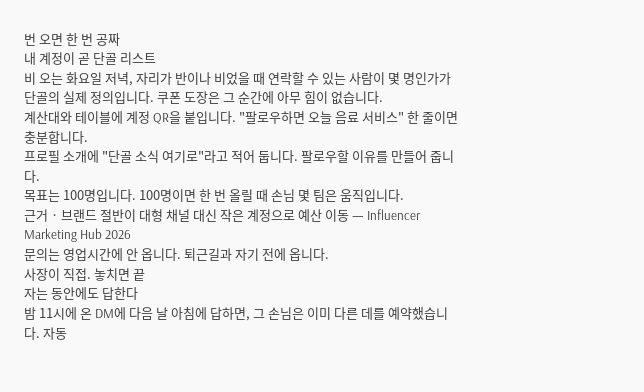번 오면 한 번 공짜
내 계정이 곧 단골 리스트
비 오는 화요일 저녁, 자리가 반이나 비었을 때 연락할 수 있는 사람이 몇 명인가가 단골의 실제 정의입니다. 쿠폰 도장은 그 순간에 아무 힘이 없습니다.
계산대와 테이블에 계정 QR을 붙입니다. "팔로우하면 오늘 음료 서비스" 한 줄이면 충분합니다.
프로필 소개에 "단골 소식 여기로"라고 적어 둡니다. 팔로우할 이유를 만들어 줍니다.
목표는 100명입니다. 100명이면 한 번 올릴 때 손님 몇 팀은 움직입니다.
근거 · 브랜드 절반이 대형 채널 대신 작은 계정으로 예산 이동 — Influencer Marketing Hub 2026
문의는 영업시간에 안 옵니다. 퇴근길과 자기 전에 옵니다.
사장이 직접. 놓치면 끝
자는 동안에도 답한다
밤 11시에 온 DM에 다음 날 아침에 답하면, 그 손님은 이미 다른 데를 예약했습니다. 자동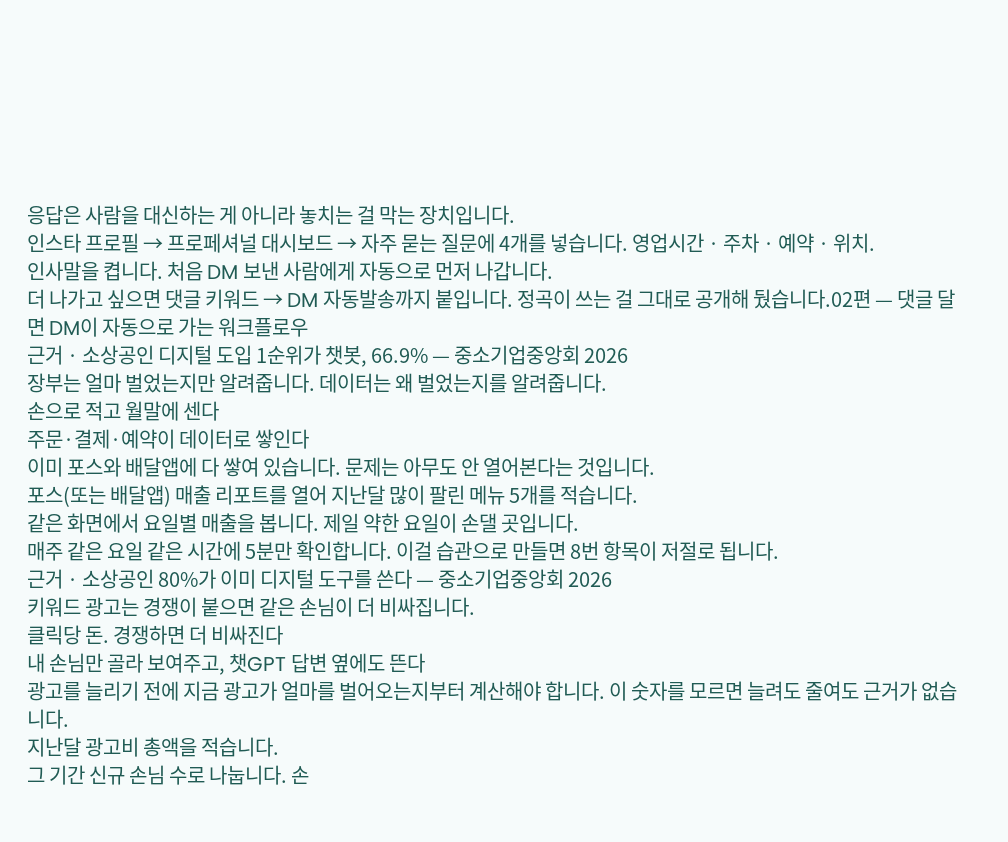응답은 사람을 대신하는 게 아니라 놓치는 걸 막는 장치입니다.
인스타 프로필 → 프로페셔널 대시보드 → 자주 묻는 질문에 4개를 넣습니다. 영업시간 · 주차 · 예약 · 위치.
인사말을 켭니다. 처음 DM 보낸 사람에게 자동으로 먼저 나갑니다.
더 나가고 싶으면 댓글 키워드 → DM 자동발송까지 붙입니다. 정곡이 쓰는 걸 그대로 공개해 뒀습니다.02편 — 댓글 달면 DM이 자동으로 가는 워크플로우
근거 · 소상공인 디지털 도입 1순위가 챗봇, 66.9% — 중소기업중앙회 2026
장부는 얼마 벌었는지만 알려줍니다. 데이터는 왜 벌었는지를 알려줍니다.
손으로 적고 월말에 센다
주문·결제·예약이 데이터로 쌓인다
이미 포스와 배달앱에 다 쌓여 있습니다. 문제는 아무도 안 열어본다는 것입니다.
포스(또는 배달앱) 매출 리포트를 열어 지난달 많이 팔린 메뉴 5개를 적습니다.
같은 화면에서 요일별 매출을 봅니다. 제일 약한 요일이 손댈 곳입니다.
매주 같은 요일 같은 시간에 5분만 확인합니다. 이걸 습관으로 만들면 8번 항목이 저절로 됩니다.
근거 · 소상공인 80%가 이미 디지털 도구를 쓴다 — 중소기업중앙회 2026
키워드 광고는 경쟁이 붙으면 같은 손님이 더 비싸집니다.
클릭당 돈. 경쟁하면 더 비싸진다
내 손님만 골라 보여주고, 챗GPT 답변 옆에도 뜬다
광고를 늘리기 전에 지금 광고가 얼마를 벌어오는지부터 계산해야 합니다. 이 숫자를 모르면 늘려도 줄여도 근거가 없습니다.
지난달 광고비 총액을 적습니다.
그 기간 신규 손님 수로 나눕니다. 손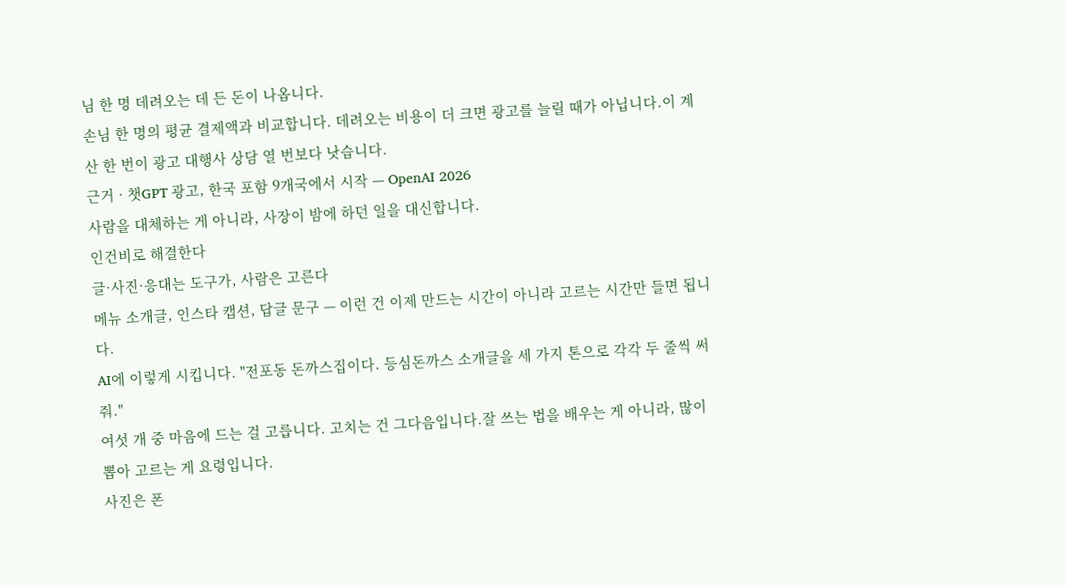님 한 명 데려오는 데 든 돈이 나옵니다.
손님 한 명의 평균 결제액과 비교합니다. 데려오는 비용이 더 크면 광고를 늘릴 때가 아닙니다.이 계산 한 번이 광고 대행사 상담 열 번보다 낫습니다.
근거 · 챗GPT 광고, 한국 포함 9개국에서 시작 — OpenAI 2026
사람을 대체하는 게 아니라, 사장이 밤에 하던 일을 대신합니다.
인건비로 해결한다
글·사진·응대는 도구가, 사람은 고른다
메뉴 소개글, 인스타 캡션, 답글 문구 — 이런 건 이제 만드는 시간이 아니라 고르는 시간만 들면 됩니다.
AI에 이렇게 시킵니다. "전포동 돈까스집이다. 등심돈까스 소개글을 세 가지 톤으로 각각 두 줄씩 써줘."
여섯 개 중 마음에 드는 걸 고릅니다. 고치는 건 그다음입니다.잘 쓰는 법을 배우는 게 아니라, 많이 뽑아 고르는 게 요령입니다.
사진은 폰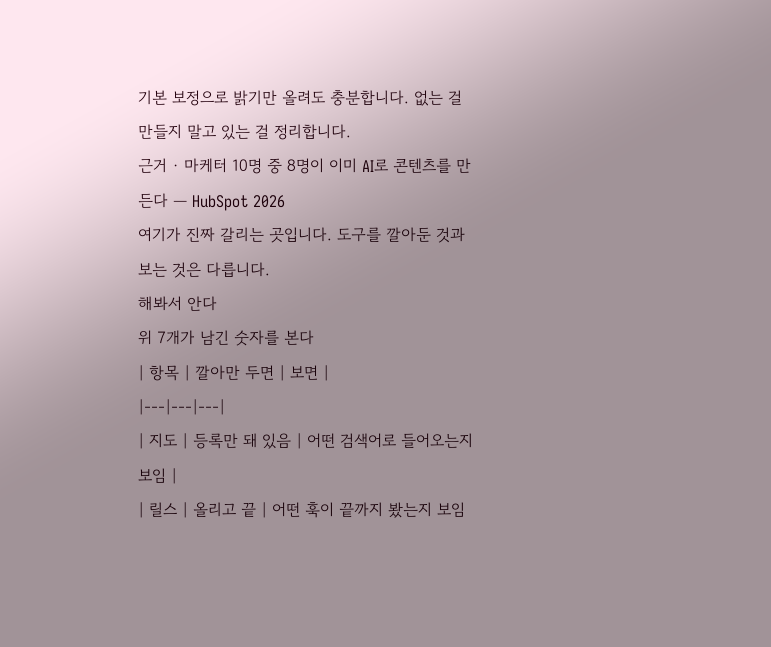기본 보정으로 밝기만 올려도 충분합니다. 없는 걸 만들지 말고 있는 걸 정리합니다.
근거 · 마케터 10명 중 8명이 이미 AI로 콘텐츠를 만든다 — HubSpot 2026
여기가 진짜 갈리는 곳입니다. 도구를 깔아둔 것과 보는 것은 다릅니다.
해봐서 안다
위 7개가 남긴 숫자를 본다
| 항목 | 깔아만 두면 | 보면 |
|---|---|---|
| 지도 | 등록만 돼 있음 | 어떤 검색어로 들어오는지 보임 |
| 릴스 | 올리고 끝 | 어떤 훅이 끝까지 봤는지 보임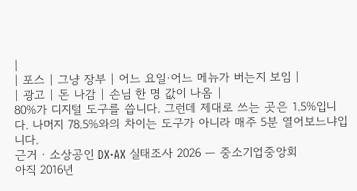|
| 포스 | 그냥 장부 | 어느 요일·어느 메뉴가 버는지 보임 |
| 광고 | 돈 나감 | 손님 한 명 값이 나옴 |
80%가 디지털 도구를 씁니다. 그런데 제대로 쓰는 곳은 1.5%입니다. 나머지 78.5%와의 차이는 도구가 아니라 매주 5분 열어보느냐입니다.
근거 · 소상공인 DX·AX 실태조사 2026 — 중소기업중앙회
아직 2016년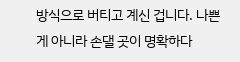방식으로 버티고 계신 겁니다. 나쁜 게 아니라 손댈 곳이 명확하다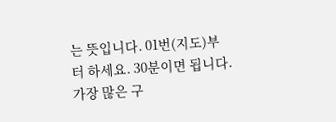는 뜻입니다. 01번(지도)부터 하세요. 30분이면 됩니다.
가장 많은 구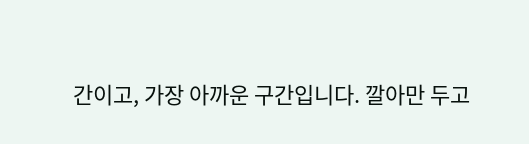간이고, 가장 아까운 구간입니다. 깔아만 두고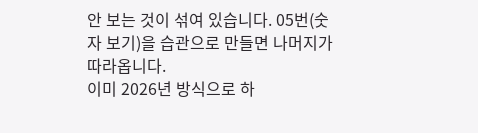안 보는 것이 섞여 있습니다. 05번(숫자 보기)을 습관으로 만들면 나머지가 따라옵니다.
이미 2026년 방식으로 하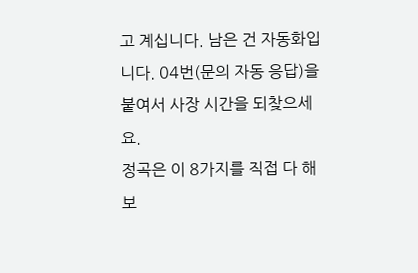고 계십니다. 남은 건 자동화입니다. 04번(문의 자동 응답)을 붙여서 사장 시간을 되찾으세요.
정곡은 이 8가지를 직접 다 해보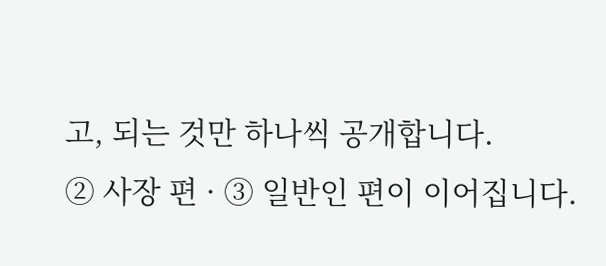고, 되는 것만 하나씩 공개합니다.
② 사장 편 · ③ 일반인 편이 이어집니다.